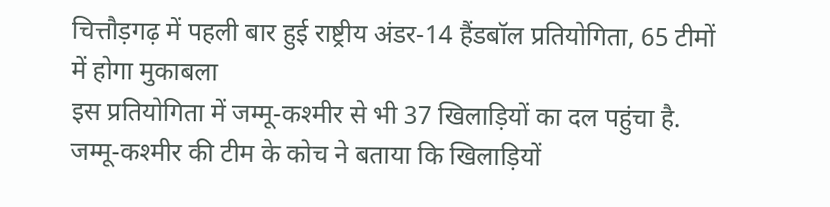चित्तौड़गढ़ में पहली बार हुई राष्ट्रीय अंडर-14 हैंडबॉल प्रतियोगिता, 65 टीमों में होगा मुकाबला
इस प्रतियोगिता में जम्मू-कश्मीर से भी 37 खिलाड़ियों का दल पहुंचा है. जम्मू-कश्मीर की टीम के कोच ने बताया कि खिलाड़ियों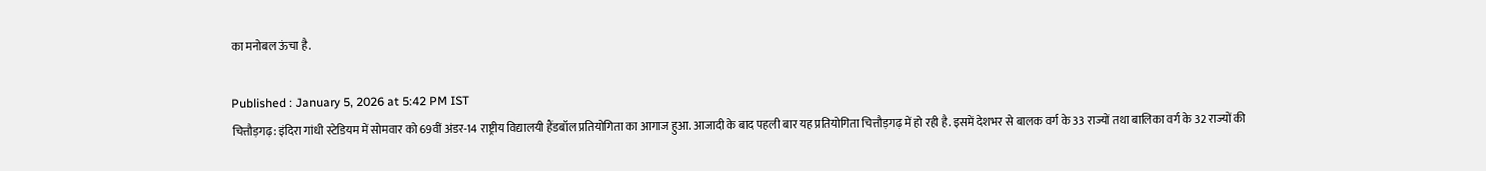का मनोबल ऊंचा है.

Published : January 5, 2026 at 5:42 PM IST
चित्तौड़गढ़: इंदिरा गांधी स्टेडियम में सोमवार को 69वीं अंडर-14 राष्ट्रीय विद्यालयी हैंडबॉल प्रतियोगिता का आगाज हुआ. आजादी के बाद पहली बार यह प्रतियोगिता चित्तौड़गढ़ में हो रही है. इसमें देशभर से बालक वर्ग के 33 राज्यों तथा बालिका वर्ग के 32 राज्यों की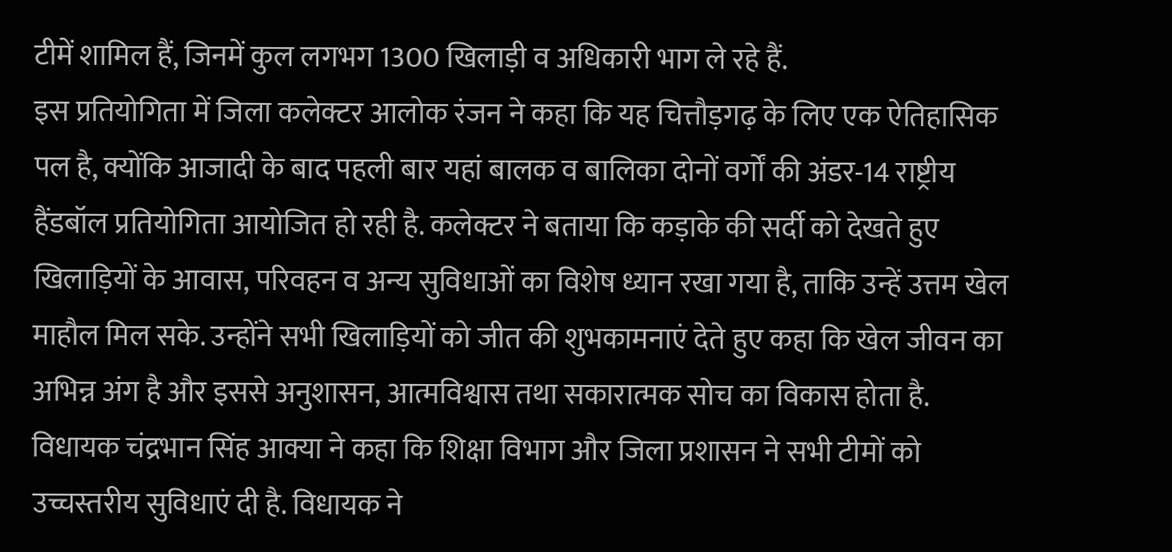टीमें शामिल हैं, जिनमें कुल लगभग 1300 खिलाड़ी व अधिकारी भाग ले रहे हैं.
इस प्रतियोगिता में जिला कलेक्टर आलोक रंजन ने कहा कि यह चित्तौड़गढ़ के लिए एक ऐतिहासिक पल है, क्योंकि आजादी के बाद पहली बार यहां बालक व बालिका दोनों वर्गों की अंडर-14 राष्ट्रीय हैंडबॉल प्रतियोगिता आयोजित हो रही है. कलेक्टर ने बताया कि कड़ाके की सर्दी को देखते हुए खिलाड़ियों के आवास, परिवहन व अन्य सुविधाओं का विशेष ध्यान रखा गया है, ताकि उन्हें उत्तम खेल माहौल मिल सके. उन्होंने सभी खिलाड़ियों को जीत की शुभकामनाएं देते हुए कहा कि खेल जीवन का अभिन्न अंग है और इससे अनुशासन, आत्मविश्वास तथा सकारात्मक सोच का विकास होता है.
विधायक चंद्रभान सिंह आक्या ने कहा कि शिक्षा विभाग और जिला प्रशासन ने सभी टीमों को उच्चस्तरीय सुविधाएं दी है. विधायक ने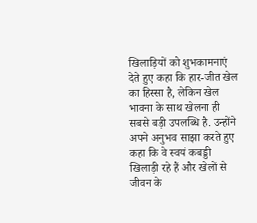खिलाड़ियों को शुभकामनाएं देते हुए कहा कि हार-जीत खेल का हिस्सा है, लेकिन खेल भावना के साथ खेलना ही सबसे बड़ी उपलब्धि है. उन्होंने अपने अनुभव साझा करते हुए कहा कि वे स्वयं कबड्डी खिलाड़ी रहे हैं और खेलों से जीवन के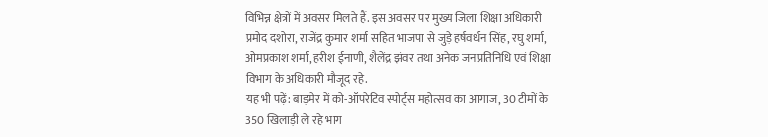विभिन्न क्षेत्रों में अवसर मिलते हैं. इस अवसर पर मुख्य जिला शिक्षा अधिकारी प्रमोद दशोरा, राजेंद्र कुमार शर्मा सहित भाजपा से जुड़े हर्षवर्धन सिंह, रघु शर्मा, ओमप्रकाश शर्मा, हरीश ईनाणी, शैलेंद्र झंवर तथा अनेक जनप्रतिनिधि एवं शिक्षा विभाग के अधिकारी मौजूद रहे.
यह भी पढ़ें: बाड़मेर में को-ऑपरेटिव स्पोर्ट्स महोत्सव का आगाज, 30 टीमों के 350 खिलाड़ी ले रहे भाग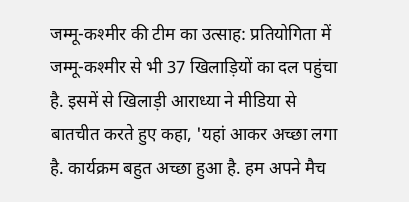जम्मू-कश्मीर की टीम का उत्साह: प्रतियोगिता में जम्मू-कश्मीर से भी 37 खिलाड़ियों का दल पहुंचा है. इसमें से खिलाड़ी आराध्या ने मीडिया से बातचीत करते हुए कहा, 'यहां आकर अच्छा लगा है. कार्यक्रम बहुत अच्छा हुआ है. हम अपने मैच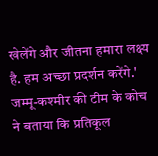खेलेंगे और जीतना हमारा लक्ष्य है. हम अच्छा प्रदर्शन करेंगे.' जम्मू-कश्मीर की टीम के कोच ने बताया कि प्रतिकूल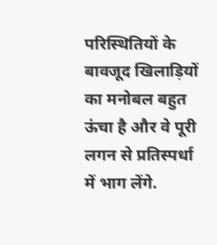परिस्थितियों के बावजूद खिलाड़ियों का मनोबल बहुत ऊंचा है और वे पूरी लगन से प्रतिस्पर्धा में भाग लेंगे.